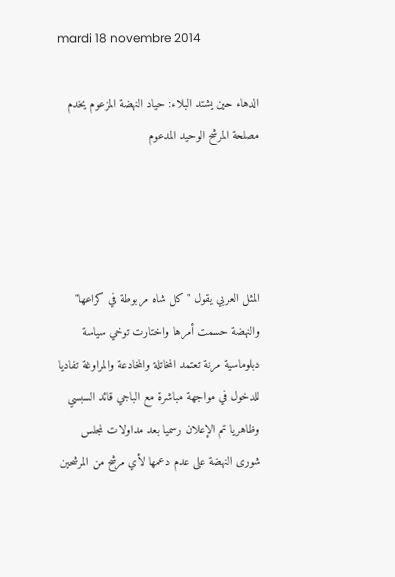mardi 18 novembre 2014

الدهاء حين يشتد البلاء: حياد النهضة المزعوم يخدم مصلحة المرشح الوحيد المدعوم




المثل العربي يقول " كل شاه مربوطة في كراعها" والنهضة حسمت أمرها واختارت توخي سياسة دبلوماسية مرنة تعتمد المخاتلة والمخادعة والمراوغة تفاديا للدخول في مواجهة مباشرة مع الباجي قائد السبسي وظاهريا تم الإعلان رسميا بعد مداولات لمجلس شورى النهضة على عدم دعمها لأي مرشح من المرشحين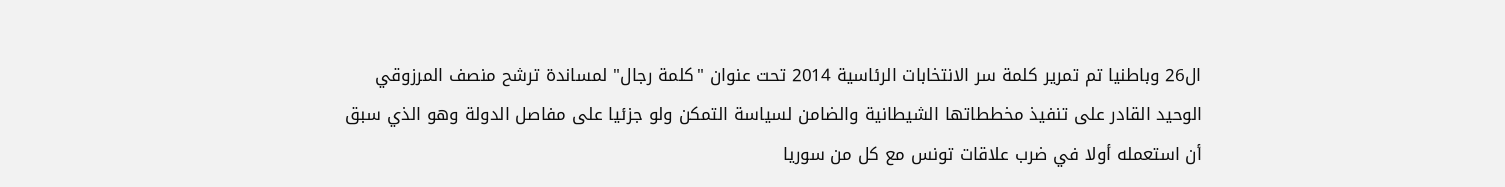ال26 وباطنيا تم تمرير كلمة سر الانتخابات الرئاسية 2014 تحت عنوان "كلمة رجال" لمساندة ترشح منصف المرزوقي الوحيد القادر على تنفيذ مخططاتها الشيطانية والضامن لسياسة التمكن ولو جزئيا على مفاصل الدولة وهو الذي سبق أن استعمله أولا في ضرب علاقات تونس مع كل من سوريا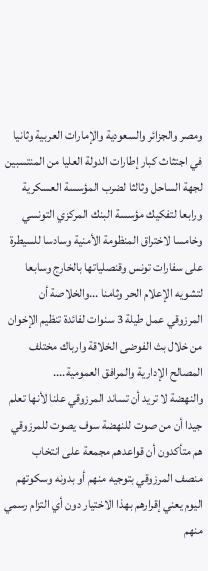ومصر والجزائر والسعودية والإمارات العربية وثانيا في اجتثاث كبار إطارات الدولة العليا من المنتسبين لجهة الساحل وثالثا لضرب المؤسسة العسكرية ورابعا لتفكيك مؤسسة البنك المركزي التونسي وخامسا لاختراق المنظومة الأمنية وسادسا للسيطرة على سفارات تونس وقنصلياتها بالخارج وسابعا لتشويه الإعلام الحر وثامنا ...والخلاصة أن المرزوقي عمل طيلة 3 سنوات لفائدة تنظيم الإخوان من خلال بث الفوضى الخلاقة وارباك مختلف المصالح الإدارية والمرافق العمومية....
والنهضة لا تريد أن تساند المرزوقي علنا لأنها تعلم جيدا أن من صوت للنهضة سوف يصوت للمرزوقي هم متأكدون أن قواعدهم مجمعة على انتخاب منصف المرزوقي بتوجيه منهم أو بدونه وسكوتهم اليوم يعني إقرارهم بهذا الاختيار دون أي التزام رسمي منهم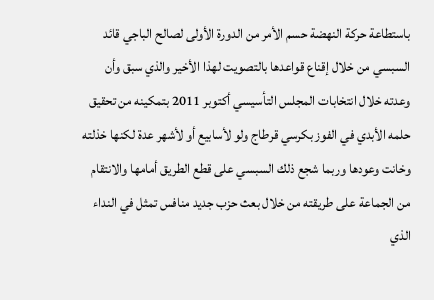باستطاعة حركة النهضة حسم الأمر من الدورة الأولى لصالح الباجي قائد السبسي من خلال إقناع قواعدها بالتصويت لهذا الأخير والذي سبق وأن وعدته خلال انتخابات المجلس التأسيسي أكتوبر 2011 بتمكينه من تحقيق حلمه الأبدي في الفوز بكرسي قرطاج ولو لأسابيع أو لأشهر عدة لكنها خذلته وخانت وعودها وربما شجع ذلك السبسي على قطع الطريق أمامها والانتقام من الجماعة على طريقته من خلال بعث حزب جديد منافس تمثل في النداء الذي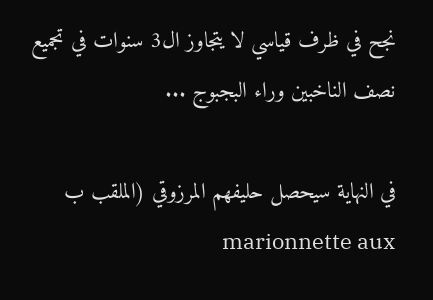نجح في ظرف قياسي لا يتجاوز ال3 سنوات في تجميع نصف الناخبين وراء البجبوج ...

في النهاية سيحصل حليفهم المرزوقي (الملقب ب marionnette aux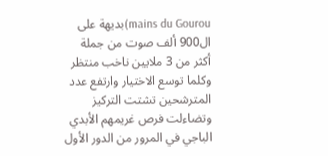mains du Gourou)بديهة على ال900 ألف صوت من جملة أكثر من 3 ملايين ناخب منتظر وكلما توسع الاختيار وارتفع عدد المترشحين تشتت التركيز وتضاءلت فرص غريمهم الأبدي الباجي في المرور من الدور الأول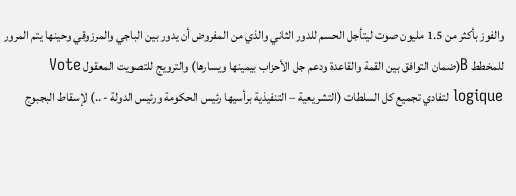والفوز بأكثر من 1.5 مليون صوت ليتأجل الحسم للدور الثاني والذي من المفروض أن يدور بين الباجي والمرزوقي وحينها يتم المرور للمخطط B(ضمان التوافق بين القمة والقاعدة ودعم جل الأحزاب بيمينها ويسارها) والترويج للتصويت المعقول Vote logique لتفادي تجميع كل السلطات (التشريعية – التنفيذية برأسيها رئيس الحكومة ورئيس الدولة - ..) لإسقاط البجبوج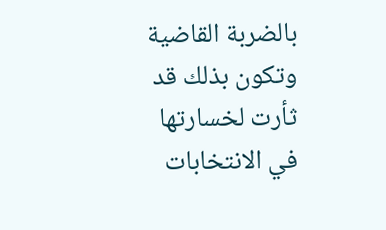بالضربة القاضية وتكون بذلك قد ثأرت لخسارتها في الانتخابات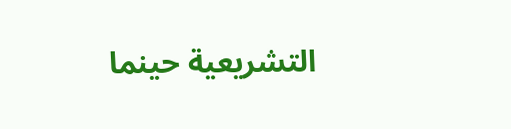التشريعية حينما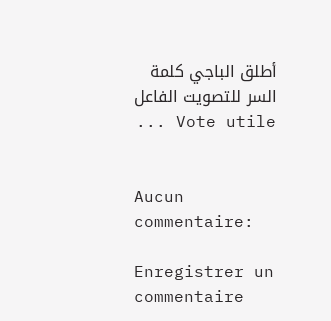أطلق الباجي كلمة السر للتصويت الفاعل Vote utile ...


Aucun commentaire:

Enregistrer un commentaire